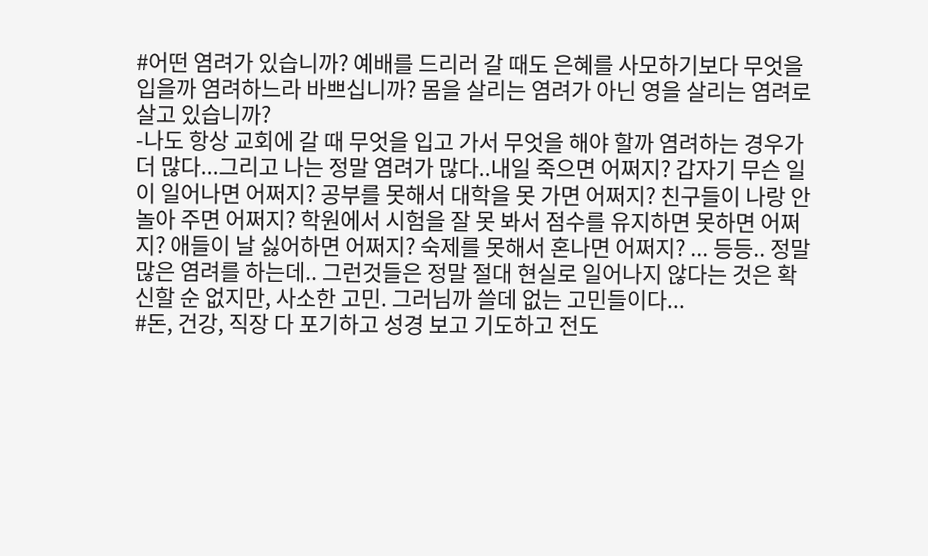#어떤 염려가 있습니까? 예배를 드리러 갈 때도 은혜를 사모하기보다 무엇을 입을까 염려하느라 바쁘십니까? 몸을 살리는 염려가 아닌 영을 살리는 염려로 살고 있습니까?
-나도 항상 교회에 갈 때 무엇을 입고 가서 무엇을 해야 할까 염려하는 경우가 더 많다...그리고 나는 정말 염려가 많다..내일 죽으면 어쩌지? 갑자기 무슨 일이 일어나면 어쩌지? 공부를 못해서 대학을 못 가면 어쩌지? 친구들이 나랑 안 놀아 주면 어쩌지? 학원에서 시험을 잘 못 봐서 점수를 유지하면 못하면 어쩌지? 애들이 날 싫어하면 어쩌지? 숙제를 못해서 혼나면 어쩌지? ... 등등.. 정말 많은 염려를 하는데.. 그런것들은 정말 절대 현실로 일어나지 않다는 것은 확신할 순 없지만, 사소한 고민. 그러님까 쓸데 없는 고민들이다...
#돈, 건강, 직장 다 포기하고 성경 보고 기도하고 전도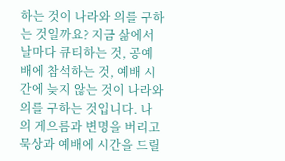하는 것이 나라와 의를 구하는 것일까요? 지금 삶에서 날마다 큐티하는 것, 공예배에 참석하는 것, 예배 시간에 늦지 않는 것이 나라와 의를 구하는 것입니다. 나의 게으름과 변명을 버리고 묵상과 예배에 시간을 드릴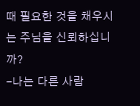때 필요한 것을 채우시는 주님을 신뢰하십니까?
-나는 다른 사람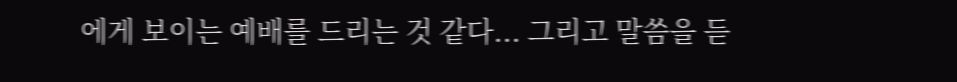에게 보이는 예배를 드리는 것 같다... 그리고 말씀을 듣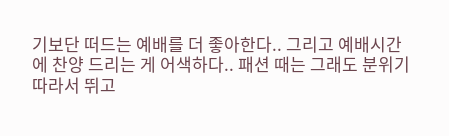기보단 떠드는 예배를 더 좋아한다.. 그리고 예배시간에 찬양 드리는 게 어색하다.. 패션 때는 그래도 분위기 따라서 뛰고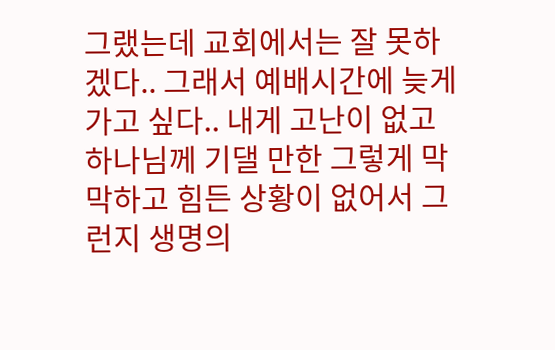그랬는데 교회에서는 잘 못하겠다.. 그래서 예배시간에 늦게 가고 싶다.. 내게 고난이 없고 하나님께 기댈 만한 그렇게 막막하고 힘든 상황이 없어서 그런지 생명의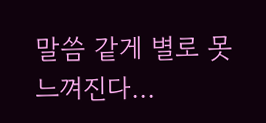말씀 같게 별로 못 느껴진다...